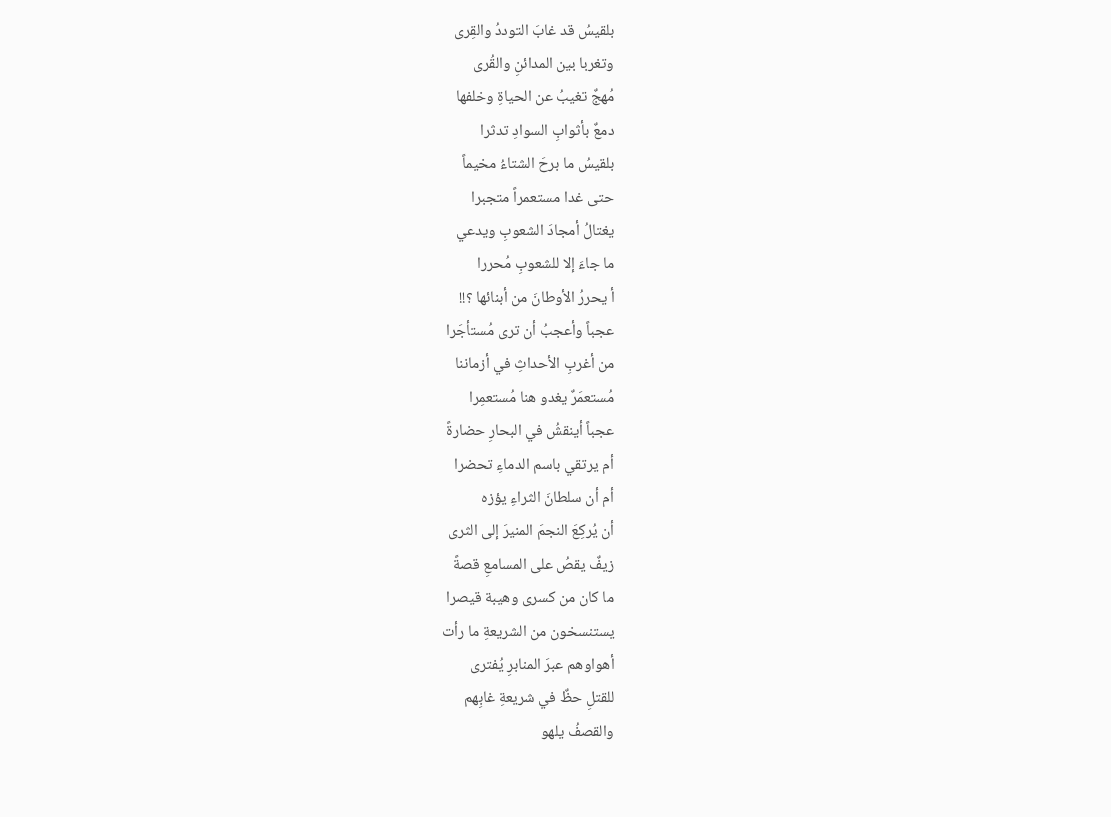بلقيسُ قد غابَ التوددُ والقِرى
وتغربا بين المدائنِ والقُرى
مُهجٌ تغيبُ عن الحياةِ وخلفها
دمعٌ بأثوابِ السوادِ تدثرا
بلقيسُ ما برحَ الشتاءُ مخيماً
حتى غدا مستعمراً متجبرا
يغتالُ أمجادَ الشعوبِ ويدعي
ما جاءَ إلا للشعوبِ مُحررا
أ يحررُ الأوطانَ من أبنائها ؟!!
عجباً وأعجبُ أن ترى مُستأجَرا
من أغربِ الأحداثِ في أزماننا
مُستعمَرٌ يغدو هنا مُستعمِرا
عجباً أينقشُ في البحارِ حضارةً
أم يرتقي باسم الدماءِ تحضرا
أم أن سلطانَ الثراءِ يؤزه
أن يُركِعَ النجمَ المنيرَ إلى الثرى
زيفٌ يقصُ على المسامعِ قصةً
ما كان من كسرى وهيبة قيصرا
يستنسخون من الشريعةِ ما رأت
أهواوهم عبرَ المنابرِ يُفترى
للقتلِ حظٌ في شريعةِ غابِهم
والقصفُ يلهو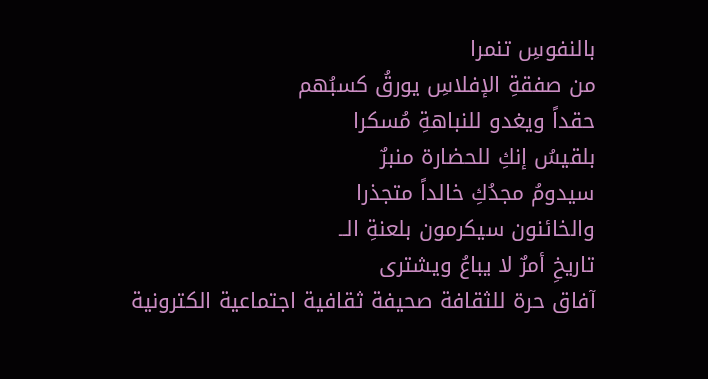بالنفوسِ تنمرا
من صفقةِ الإفلاسِ يورقُ كسبُهم
حقداً ويغدو للنباهةِ مُسكرا
بلقيسُ إنكِ للحضارة منبرٌ
سيدومُ مجدُكِ خالداً متجذرا
والخائنون سيكرمون بلعنةِ الــ
تاريخِ أمرٌ لا يباعُ ويشترى
آفاق حرة للثقافة صحيفة ثقافية اجتماعية الكترونية